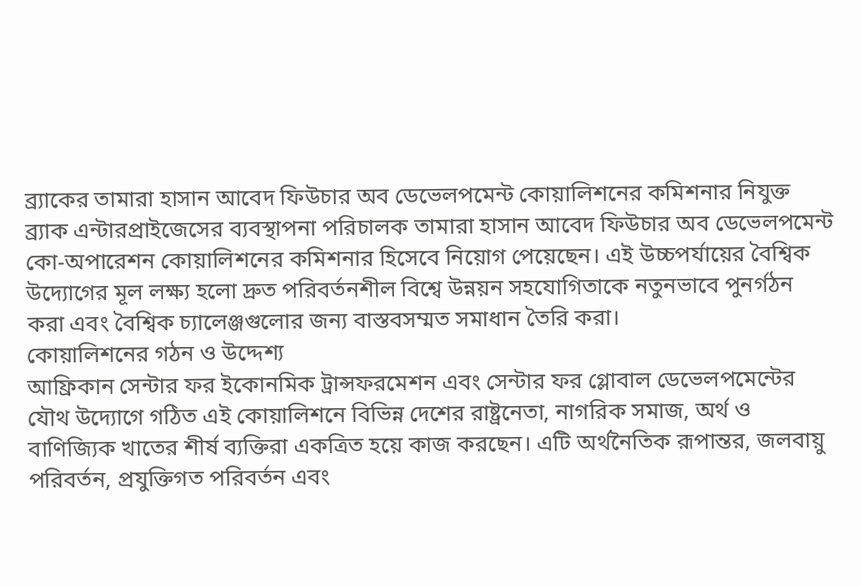ব্র্যাকের তামারা হাসান আবেদ ফিউচার অব ডেভেলপমেন্ট কোয়ালিশনের কমিশনার নিযুক্ত
ব্র্যাক এন্টারপ্রাইজেসের ব্যবস্থাপনা পরিচালক তামারা হাসান আবেদ ফিউচার অব ডেভেলপমেন্ট কো-অপারেশন কোয়ালিশনের কমিশনার হিসেবে নিয়োগ পেয়েছেন। এই উচ্চপর্যায়ের বৈশ্বিক উদ্যোগের মূল লক্ষ্য হলো দ্রুত পরিবর্তনশীল বিশ্বে উন্নয়ন সহযোগিতাকে নতুনভাবে পুনর্গঠন করা এবং বৈশ্বিক চ্যালেঞ্জগুলোর জন্য বাস্তবসম্মত সমাধান তৈরি করা।
কোয়ালিশনের গঠন ও উদ্দেশ্য
আফ্রিকান সেন্টার ফর ইকোনমিক ট্রান্সফরমেশন এবং সেন্টার ফর গ্লোবাল ডেভেলপমেন্টের যৌথ উদ্যোগে গঠিত এই কোয়ালিশনে বিভিন্ন দেশের রাষ্ট্রনেতা, নাগরিক সমাজ, অর্থ ও বাণিজ্যিক খাতের শীর্ষ ব্যক্তিরা একত্রিত হয়ে কাজ করছেন। এটি অর্থনৈতিক রূপান্তর, জলবায়ু পরিবর্তন, প্রযুক্তিগত পরিবর্তন এবং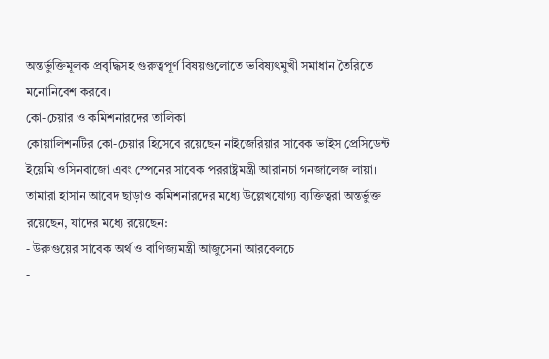অন্তর্ভুক্তিমূলক প্রবৃদ্ধিসহ গুরুত্বপূর্ণ বিষয়গুলোতে ভবিষ্যৎমুখী সমাধান তৈরিতে মনোনিবেশ করবে।
কো-চেয়ার ও কমিশনারদের তালিকা
কোয়ালিশনটির কো-চেয়ার হিসেবে রয়েছেন নাইজেরিয়ার সাবেক ভাইস প্রেসিডেন্ট ইয়েমি ওসিনবাজো এবং স্পেনের সাবেক পররাষ্ট্রমন্ত্রী আরানচা গনজালেজ লায়া। তামারা হাসান আবেদ ছাড়াও কমিশনারদের মধ্যে উল্লেখযোগ্য ব্যক্তিত্বরা অন্তর্ভুক্ত রয়েছেন, যাদের মধ্যে রয়েছেন:
- উরুগুয়ের সাবেক অর্থ ও বাণিজ্যমন্ত্রী আজুসেনা আরবেলচে
-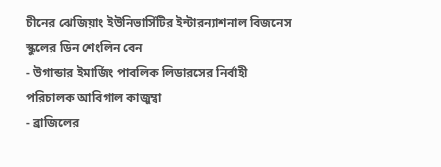চীনের ঝেজিয়াং ইউনিভার্সিটির ইন্টারন্যাশনাল বিজনেস স্কুলের ডিন শেংলিন বেন
- উগান্ডার ইমার্জিং পাবলিক লিডারসের নির্বাহী পরিচালক আবিগাল কাজুম্বা
- ব্রাজিলের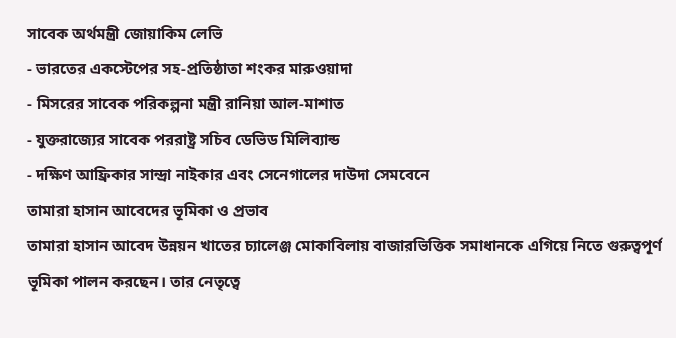সাবেক অর্থমন্ত্রী জোয়াকিম লেভি
- ভারতের একস্টেপের সহ-প্রতিষ্ঠাতা শংকর মারুওয়াদা
- মিসরের সাবেক পরিকল্পনা মন্ত্রী রানিয়া আল-মাশাত
- যুক্তরাজ্যের সাবেক পররাষ্ট্র সচিব ডেভিড মিলিব্যান্ড
- দক্ষিণ আফ্রিকার সান্দ্রা নাইকার এবং সেনেগালের দাউদা সেমবেনে
তামারা হাসান আবেদের ভূমিকা ও প্রভাব
তামারা হাসান আবেদ উন্নয়ন খাতের চ্যালেঞ্জ মোকাবিলায় বাজারভিত্তিক সমাধানকে এগিয়ে নিতে গুরুত্বপূর্ণ ভূমিকা পালন করছেন। তার নেতৃত্বে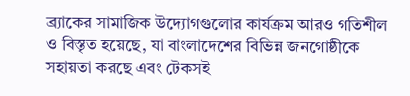ব্র্যাকের সামাজিক উদ্যোগগুলোর কার্যক্রম আরও গতিশীল ও বিস্তৃত হয়েছে, যা বাংলাদেশের বিভিন্ন জনগোষ্ঠীকে সহায়তা করছে এবং টেকসই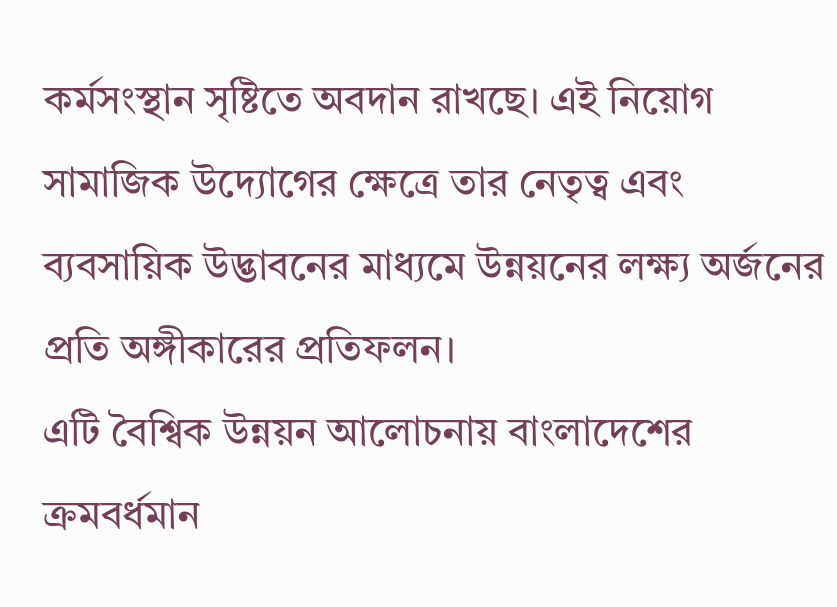কর্মসংস্থান সৃষ্টিতে অবদান রাখছে। এই নিয়োগ সামাজিক উদ্যোগের ক্ষেত্রে তার নেতৃত্ব এবং ব্যবসায়িক উদ্ভাবনের মাধ্যমে উন্নয়নের লক্ষ্য অর্জনের প্রতি অঙ্গীকারের প্রতিফলন।
এটি বৈশ্বিক উন্নয়ন আলোচনায় বাংলাদেশের ক্রমবর্ধমান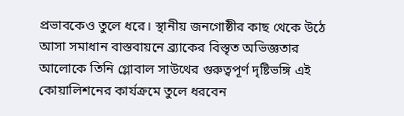প্রভাবকেও তুলে ধরে। স্থানীয় জনগোষ্ঠীর কাছ থেকে উঠে আসা সমাধান বাস্তবায়নে ব্র্যাকের বিস্তৃত অভিজ্ঞতার আলোকে তিনি গ্লোবাল সাউথের গুরুত্বপূর্ণ দৃষ্টিভঙ্গি এই কোয়ালিশনের কার্যক্রমে তুলে ধরবেন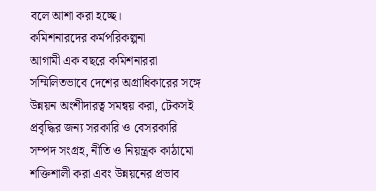বলে আশা করা হচ্ছে।
কমিশনারদের কর্মপরিকল্পনা
আগামী এক বছরে কমিশনাররা সম্মিলিতভাবে দেশের অগ্রাধিকারের সঙ্গে উন্নয়ন অংশীদারত্ব সমন্বয় করা, টেকসই প্রবৃদ্ধির জন্য সরকারি ও বেসরকারি সম্পদ সংগ্রহ, নীতি ও নিয়ন্ত্রক কাঠামো শক্তিশালী করা এবং উন্নয়নের প্রভাব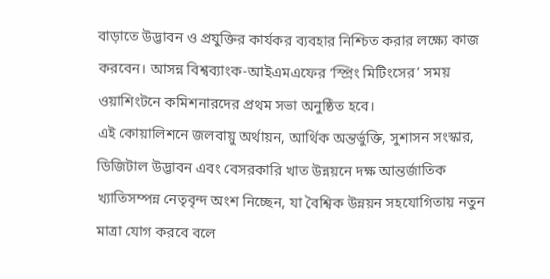বাড়াতে উদ্ভাবন ও প্রযুক্তির কার্যকর ব্যবহার নিশ্চিত করার লক্ষ্যে কাজ করবেন। আসন্ন বিশ্বব্যাংক-আইএমএফের ‘স্প্রিং মিটিংসের’ সময় ওয়াশিংটনে কমিশনারদের প্রথম সভা অনুষ্ঠিত হবে।
এই কোয়ালিশনে জলবায়ু অর্থায়ন, আর্থিক অন্তর্ভুক্তি, সুশাসন সংস্কার, ডিজিটাল উদ্ভাবন এবং বেসরকারি খাত উন্নয়নে দক্ষ আন্তর্জাতিক খ্যাতিসম্পন্ন নেতৃবৃন্দ অংশ নিচ্ছেন, যা বৈশ্বিক উন্নয়ন সহযোগিতায় নতুন মাত্রা যোগ করবে বলে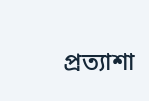প্রত্যাশা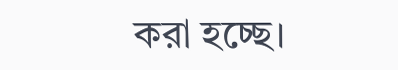করা হচ্ছে।